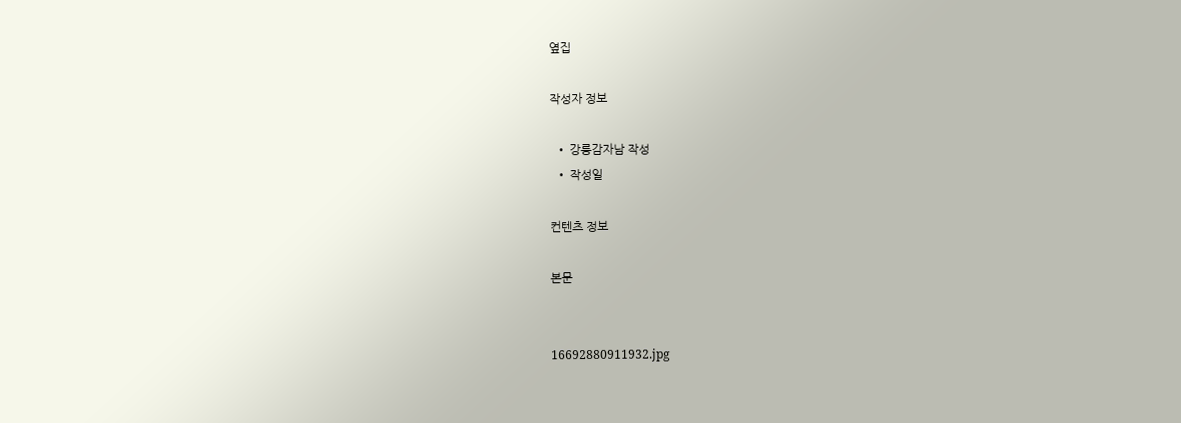옆집

작성자 정보

  • 강릉감자남 작성
  • 작성일

컨텐츠 정보

본문


16692880911932.jpg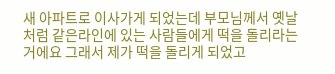새 아파트로 이사가게 되었는데 부모님께서 옛날처럼 같은라인에 있는 사람들에게 떡을 돌리라는거에요 그래서 제가 떡을 돌리게 되었고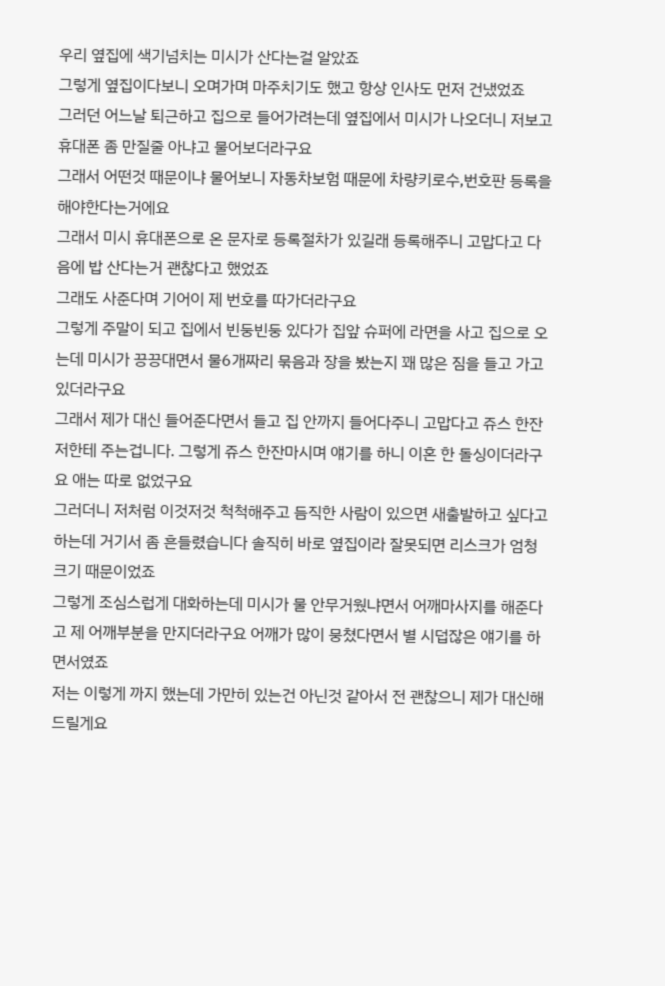우리 옆집에 색기넘치는 미시가 산다는걸 알았죠
그렇게 옆집이다보니 오며가며 마주치기도 했고 항상 인사도 먼저 건냈었죠
그러던 어느날 퇴근하고 집으로 들어가려는데 옆집에서 미시가 나오더니 저보고 휴대폰 좀 만질줄 아냐고 물어보더라구요
그래서 어떤것 때문이냐 물어보니 자동차보험 때문에 차량키로수,번호판 등록을 해야한다는거에요
그래서 미시 휴대폰으로 온 문자로 등록절차가 있길래 등록해주니 고맙다고 다음에 밥 산다는거 괜찮다고 했었죠
그래도 사준다며 기어이 제 번호를 따가더라구요
그렇게 주말이 되고 집에서 빈둥빈둥 있다가 집앞 슈퍼에 라면을 사고 집으로 오는데 미시가 끙끙대면서 물6개짜리 묶음과 장을 봤는지 꽤 많은 짐을 들고 가고 있더라구요
그래서 제가 대신 들어준다면서 들고 집 안까지 들어다주니 고맙다고 쥬스 한잔 저한테 주는겁니다. 그렇게 쥬스 한잔마시며 얘기를 하니 이혼 한 돌싱이더라구요 애는 따로 없었구요
그러더니 저처럼 이것저것 척척해주고 듬직한 사람이 있으면 새출발하고 싶다고 하는데 거기서 좀 흔들렸습니다 솔직히 바로 옆집이라 잘못되면 리스크가 엄청 크기 때문이었죠
그렇게 조심스럽게 대화하는데 미시가 물 안무거웠냐면서 어깨마사지를 해준다고 제 어깨부분을 만지더라구요 어깨가 많이 뭉쳤다면서 별 시덥잖은 얘기를 하면서였죠
저는 이렇게 까지 했는데 가만히 있는건 아닌것 같아서 전 괜찮으니 제가 대신해드릴게요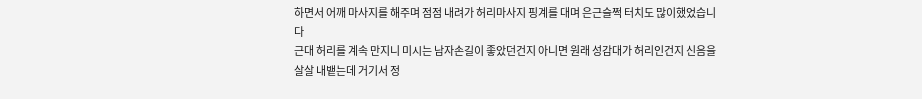하면서 어깨 마사지를 해주며 점점 내려가 허리마사지 핑계를 대며 은근슬쩍 터치도 많이했었습니다
근대 허리를 계속 만지니 미시는 남자손길이 좋았던건지 아니면 원래 성감대가 허리인건지 신음을 살살 내뱉는데 거기서 정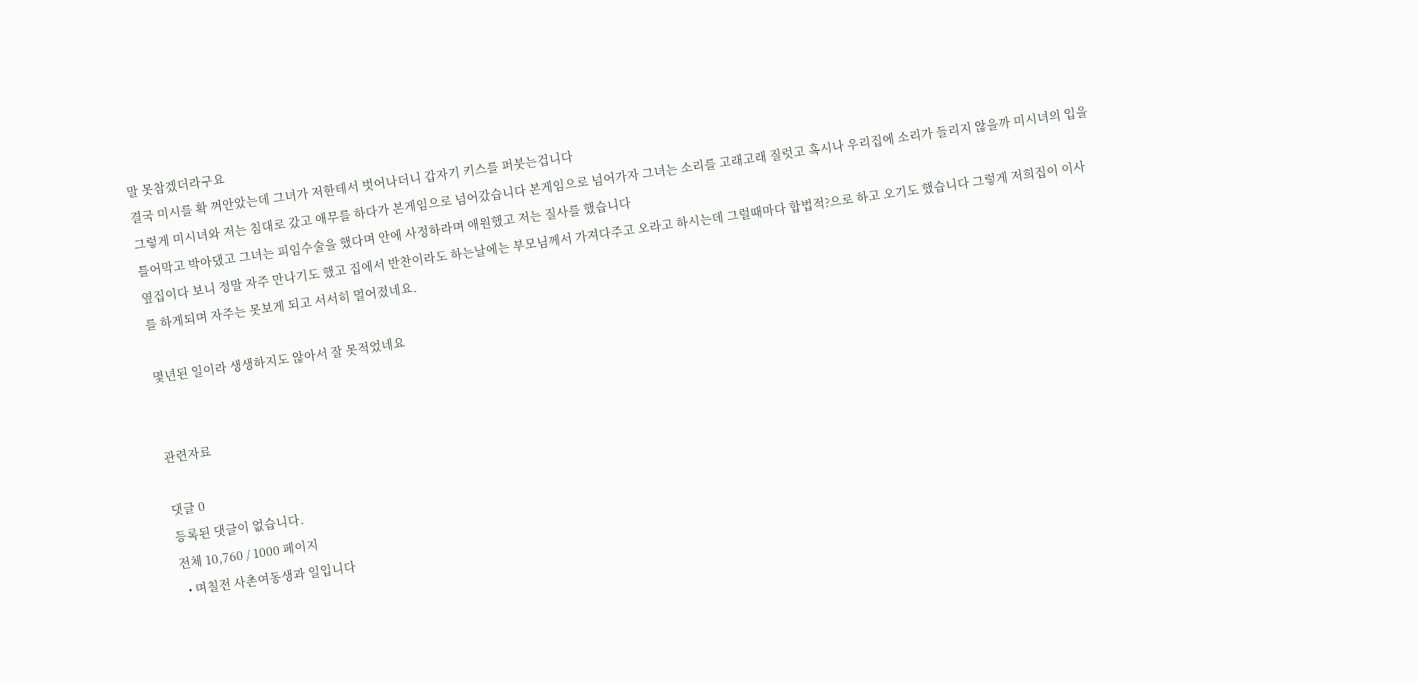말 못참겠더라구요
결국 미시를 확 껴안았는데 그녀가 저한테서 벗어나더니 갑자기 키스를 퍼붓는겁니다
그렇게 미시녀와 저는 침대로 갔고 애무를 하다가 본게임으로 넘어갔습니다 본게임으로 넘어가자 그녀는 소리를 고래고래 질럿고 혹시나 우리집에 소리가 들리지 않을까 미시녀의 입을 틀어막고 박아댔고 그녀는 피임수술을 했다며 안에 사정하라며 애원했고 저는 질사를 했습니다
옆집이다 보니 정말 자주 만나기도 했고 집에서 반찬이라도 하는날에는 부모님께서 가져다주고 오라고 하시는데 그럴때마다 합법적?으로 하고 오기도 했습니다 그렇게 저희집이 이사를 하게되며 자주는 못보게 되고 서서히 멀어졌네요.

몇년된 일이라 생생하지도 않아서 잘 못적었네요


관련자료

댓글 0
등록된 댓글이 없습니다.
전체 10,760 / 1000 페이지
  • 며칠전 사촌여동생과 일입니다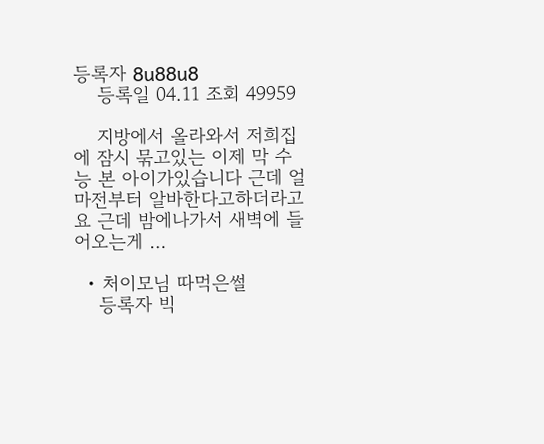등록자 8u88u8
    등록일 04.11 조회 49959

    지방에서 올라와서 저희집에 잠시 묶고있는 이제 막 수능 본 아이가있습니다 근데 얼마전부터 알바한다고하더라고요 근데 밤에나가서 새벽에 들어오는게 …

  • 처이모님 따먹은썰
    등록자 빅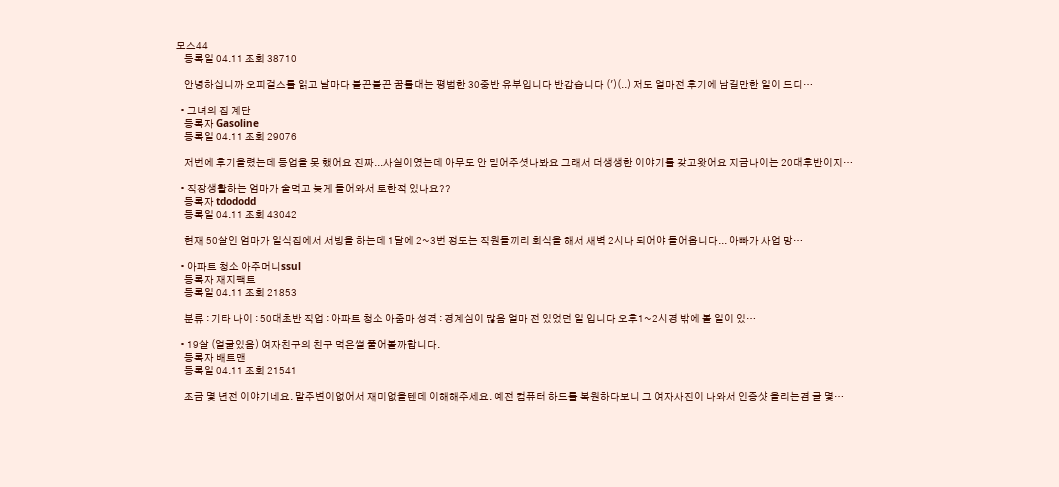모스44
    등록일 04.11 조회 38710

    안녕하십니까 오피걸스를 읽고 날마다 불끈불끈 꿈틀대는 평범한 30중반 유부입니다 반갑습니다 (')(..) 저도 얼마전 후기에 남길만한 일이 드디…

  • 그녀의 집 계단
    등록자 Gasoline
    등록일 04.11 조회 29076

    저번에 후기올렸는데 등업을 못 했어요 진짜...사실이였는데 아무도 안 믿어주셧나봐요 그래서 더생생한 이야기를 갖고왓어요 지금나이는 20대후반이지…

  • 직장생활하는 엄마가 술먹고 늦게 들어와서 토한적 있나요??
    등록자 tdododd
    등록일 04.11 조회 43042

    현재 50살인 엄마가 일식집에서 서빙을 하는데 1달에 2~3번 정도는 직원들끼리 회식을 해서 새벽 2시나 되어야 들어옵니다... 아빠가 사업 망…

  • 아파트 청소 아주머니ssul
    등록자 재지팩트
    등록일 04.11 조회 21853

    분류 : 기타 나이 : 50대초반 직업 : 아파트 청소 아줌마 성격 : 경계심이 많음 얼마 전 있었던 일 입니다 오후1~2시경 밖에 볼 일이 있…

  • 19살 (얼굴있음) 여자친구의 친구 먹은썰 풀어볼까합니다.
    등록자 배트맨
    등록일 04.11 조회 21541

    조금 몇 년전 이야기네요. 말주변이없어서 재미없을텐데 이해해주세요. 예전 컴퓨터 하드를 복원하다보니 그 여자사진이 나와서 인증샷 올리는겸 글 몇…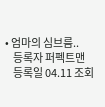• 엄마의 심브름..
    등록자 퍼펙트맨
    등록일 04.11 조회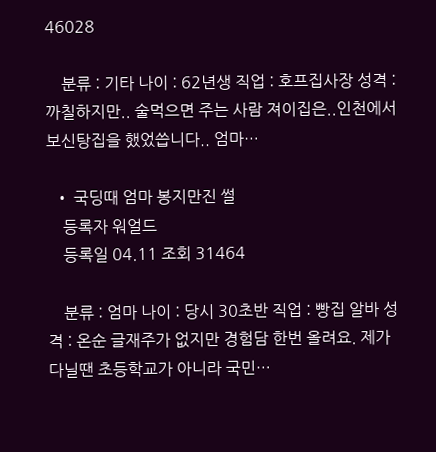46028

    분류 : 기타 나이 : 62년생 직업 : 호프집사장 성격 : 까칠하지만.. 술먹으면 주는 사람 져이집은..인천에서 보신탕집을 했었씁니다.. 엄마…

  • 국딩때 엄마 봉지만진 썰
    등록자 워얼드
    등록일 04.11 조회 31464

    분류 : 엄마 나이 : 당시 30초반 직업 : 빵집 알바 성격 : 온순 글재주가 없지만 경험담 한번 올려요. 제가 다닐땐 초등학교가 아니라 국민…